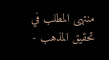منتهى المطلب في تحقيق المذهب -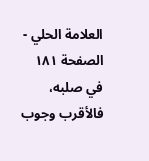العلامة الحلي - الصفحة ١٨١
في صلبه، فالأقرب وجوب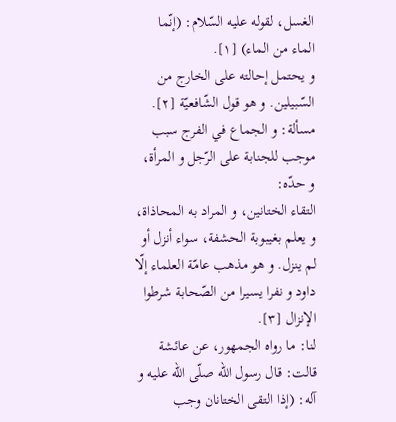الغسل، لقوله عليه السّلام: (إنّما الماء من الماء) [١].
و يحتمل إحالته على الخارج من السّبيلين. و هو قول الشّافعيّة [٢].
مسألة: و الجماع في الفرج سبب موجب للجنابة على الرّجل و المرأة،
و حدّه:
التقاء الختانين، و المراد به المحاذاة، و يعلم بغيبوبة الحشفة، سواء أنزل أو لم ينزل. و هو مذهب عامّة العلماء إلّا داود و نفرا يسيرا من الصّحابة شرطوا الإنزال [٣].
لنا: ما رواه الجمهور، عن عائشة قالت: قال رسول اللّه صلّى اللّه عليه و آله: (إذا التقى الختانان وجب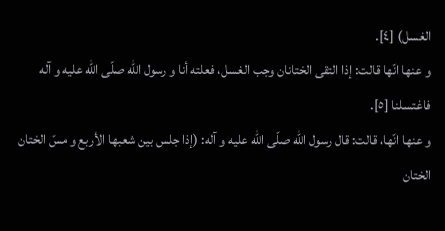الغسل) [٤].
و عنها انّها قالت: إذا التقى الختانان وجب الغسل، فعلته أنا و رسول الله صلّى الله عليه و آله فاغتسلنا [٥].
و عنها انّها، قالت: قال رسول اللّه صلّى اللّه عليه و آله: (إذا جلس بين شعبها الأربع و مسّ الختان الختان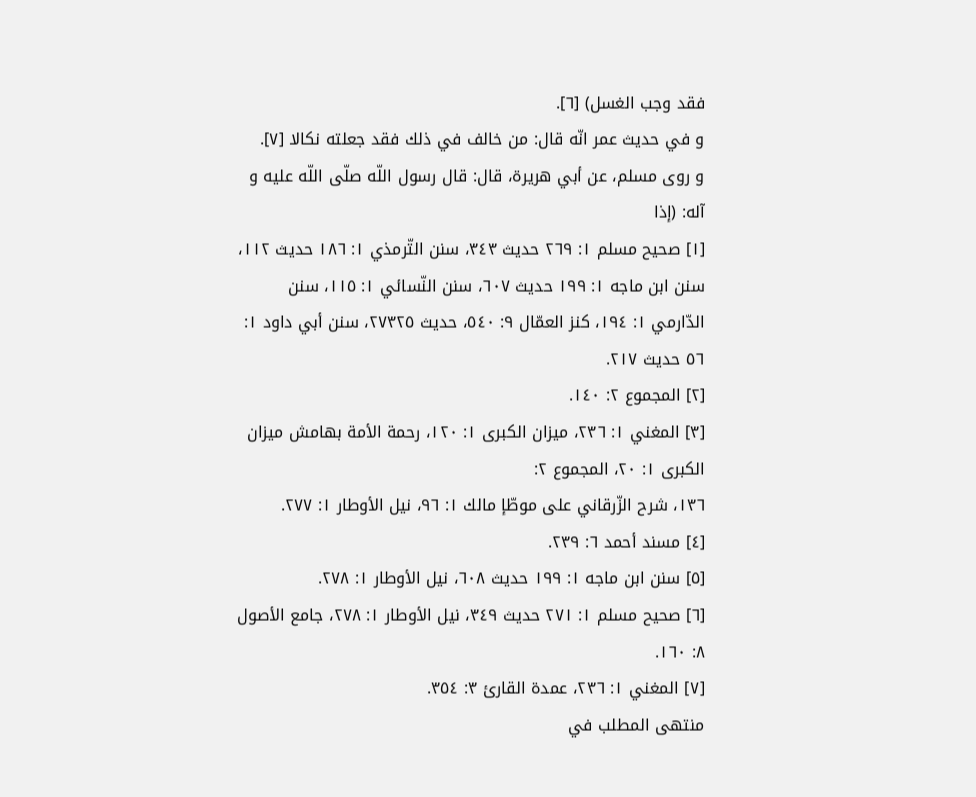فقد وجب الغسل) [٦].
و في حديث عمر انّه قال: من خالف في ذلك فقد جعلته نكالا [٧].
و روى مسلم، عن أبي هريرة، قال: قال رسول اللّه صلّى اللّه عليه و آله: (إذا
[١] صحيح مسلم ١: ٢٦٩ حديث ٣٤٣، سنن التّرمذي ١: ١٨٦ حديث ١١٢، سنن ابن ماجه ١: ١٩٩ حديث ٦٠٧، سنن النّسائي ١: ١١٥، سنن الدّارمي ١: ١٩٤، كنز العمّال ٩: ٥٤٠، حديث ٢٧٣٢٥، سنن أبي داود ١: ٥٦ حديث ٢١٧.
[٢] المجموع ٢: ١٤٠.
[٣] المغني ١: ٢٣٦، ميزان الكبرى ١: ١٢٠، رحمة الأمة بهامش ميزان الكبرى ١: ٢٠، المجموع ٢:
١٣٦، شرح الزّرقاني على موطّإ مالك ١: ٩٦، نيل الأوطار ١: ٢٧٧.
[٤] مسند أحمد ٦: ٢٣٩.
[٥] سنن ابن ماجه ١: ١٩٩ حديث ٦٠٨، نيل الأوطار ١: ٢٧٨.
[٦] صحيح مسلم ١: ٢٧١ حديث ٣٤٩، نيل الأوطار ١: ٢٧٨، جامع الأصول ٨: ١٦٠.
[٧] المغني ١: ٢٣٦، عمدة القارئ ٣: ٣٥٤.
منتهى المطلب في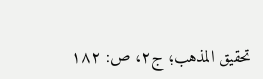تحقيق المذهب؛ ج٢، ص: ١٨٢